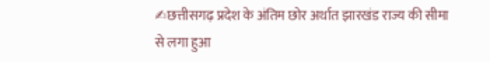✍छत्तीसगढ़ प्रदेश के अंतिम छोर अर्थात झारखंड राज्य की सीमा से लगा हुआ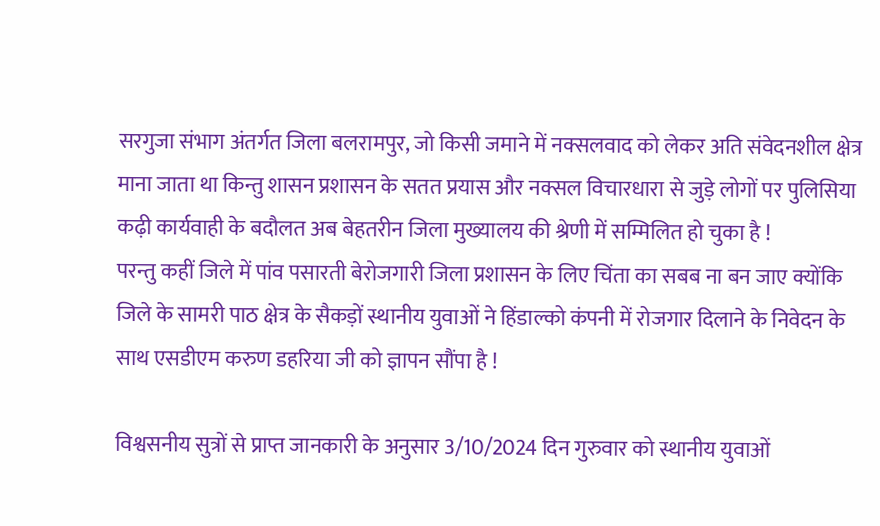सरगुजा संभाग अंतर्गत जिला बलरामपुर, जो किसी जमाने में नक्सलवाद को लेकर अति संवेदनशील क्षेत्र माना जाता था किन्तु शासन प्रशासन के सतत प्रयास और नक्सल विचारधारा से जुड़े लोगों पर पुलिसिया कढ़ी कार्यवाही के बदौलत अब बेहतरीन जिला मुख्यालय की श्रेणी में सम्मिलित हो चुका है !
परन्तु कहीं जिले में पांव पसारती बेरोजगारी जिला प्रशासन के लिए चिंता का सबब ना बन जाए क्योंकि जिले के सामरी पाठ क्षेत्र के सैकड़ों स्थानीय युवाओं ने हिंडाल्को कंपनी में रोजगार दिलाने के निवेदन के साथ एसडीएम करुण डहरिया जी को ज्ञापन सौंपा है !

विश्वसनीय सुत्रों से प्राप्त जानकारी के अनुसार 3/10/2024 दिन गुरुवार को स्थानीय युवाओं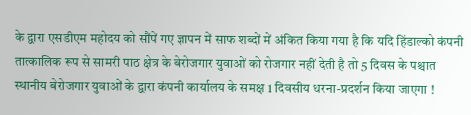के द्वारा एसडीएम महोदय को सौंपें गए ज्ञापन में साफ शब्दों में अंकित किया गया है कि यदि हिंडाल्को कंपनी तात्कालिक रूप से सामरी पाठ क्षेत्र के बेरोजगार युवाओं को रोजगार नहीं देती है तो 5 दिवस के पश्चात स्थानीय बेरोजगार युवाओं के द्वारा कंपनी कार्यालय के समक्ष 1 दिवसीय धरना-प्रदर्शन किया जाएगा !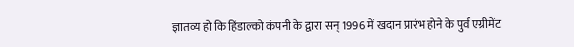ज्ञातव्य हो कि हिंडाल्को कंपनी के द्वारा सन् 1996 में खदान प्रारंभ होने के पुर्व एग्रीमेंट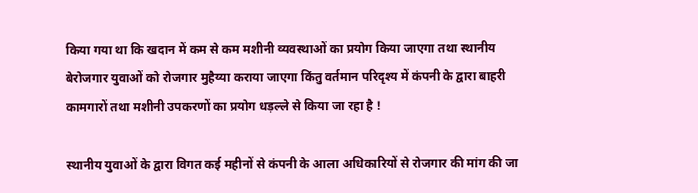किया गया था कि खदान में कम से कम मशीनी व्यवस्थाओं का प्रयोग किया जाएगा तथा स्थानीय बेरोजगार युवाओं को रोजगार मुहैय्या कराया जाएगा किंतु वर्तमान परिदृश्य में कंपनी के द्वारा बाहरी कामगारों तथा मशीनी उपकरणों का प्रयोग धड़ल्ले से किया जा रहा है !

स्थानीय युवाओं के द्वारा विगत कई महीनों से कंपनी के आला अधिकारियों से रोजगार की मांग की जा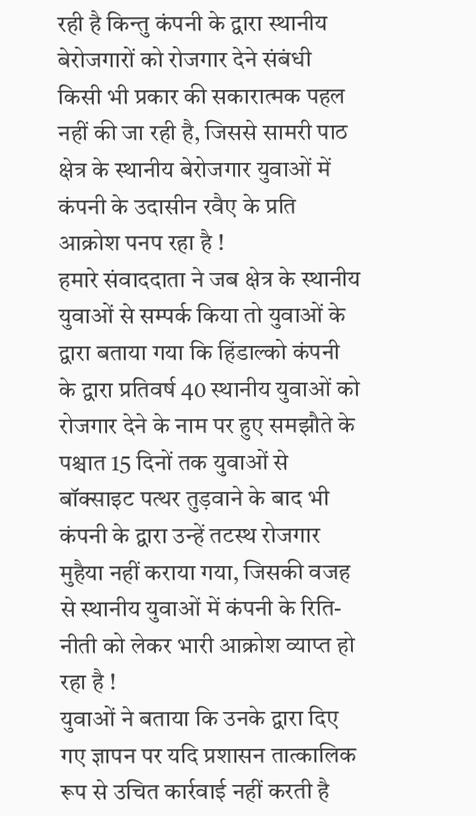रही है किन्तु कंपनी के द्वारा स्थानीय बेरोजगारों को रोजगार देने संबंधी किसी भी प्रकार की सकारात्मक पहल नहीं की जा रही है, जिससे सामरी पाठ क्षेत्र के स्थानीय बेरोजगार युवाओं में कंपनी के उदासीन रवैए के प्रति आक्रोश पनप रहा है !
हमारे संवाददाता ने जब क्षेत्र के स्थानीय युवाओं से सम्पर्क किया तो युवाओं के द्वारा बताया गया कि हिंडाल्को कंपनी के द्वारा प्रतिवर्ष 40 स्थानीय युवाओं को रोजगार देने के नाम पर हुए समझौते के पश्चात 15 दिनों तक युवाओं से बॉक्साइट पत्थर तुड़वाने के बाद भी कंपनी के द्वारा उन्हें तटस्थ रोजगार मुहैया नहीं कराया गया, जिसकी वजह से स्थानीय युवाओं में कंपनी के रिति- नीती को लेकर भारी आक्रोश व्याप्त हो रहा है !
युवाओं ने बताया कि उनके द्वारा दिए गए ज्ञापन पर यदि प्रशासन तात्कालिक रूप से उचित कार्रवाई नहीं करती है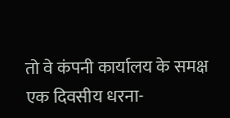तो वे कंपनी कार्यालय के समक्ष एक दिवसीय धरना-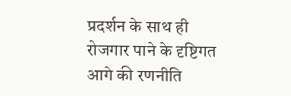प्रदर्शन के साथ ही रोजगार पाने के दृष्टिगत आगे की रणनीति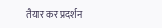तैयार कर प्रदर्शन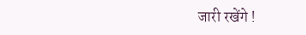जारी रखेंगे !